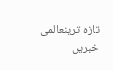تازہ ترینعالمی خبریں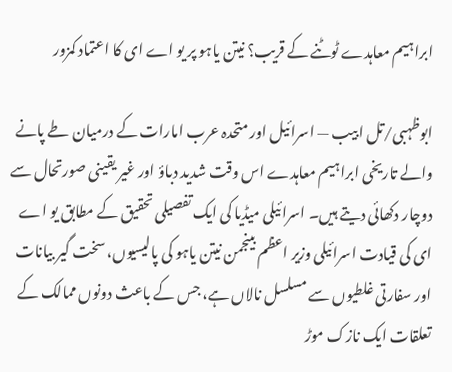ابراہیم معاہدے ٹوٹنے کے قریب؟ نیتن یاہو پر یو اے ای کا اعتماد کمزور

ابوظہبی/تل ابیب — اسرائیل اور متحدہ عرب امارات کے درمیان طے پانے والے تاریخی ابراہیم معاہدے اس وقت شدید دباؤ اور غیر یقینی صورتحال سے دوچار دکھائی دیتے ہیں۔ اسرائیلی میڈیا کی ایک تفصیلی تحقیق کے مطابق یو اے ای کی قیادت اسرائیلی وزیر اعظم بینجمن نیتن یاہو کی پالیسیوں، سخت گیر بیانات اور سفارتی غلطیوں سے مسلسل نالاں ہے، جس کے باعث دونوں ممالک کے تعلقات ایک نازک موڑ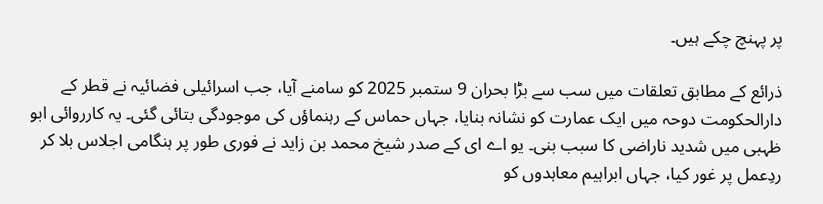پر پہنچ چکے ہیں۔

ذرائع کے مطابق تعلقات میں سب سے بڑا بحران 9 ستمبر 2025 کو سامنے آیا، جب اسرائیلی فضائیہ نے قطر کے دارالحکومت دوحہ میں ایک عمارت کو نشانہ بنایا، جہاں حماس کے رہنماؤں کی موجودگی بتائی گئی۔ یہ کارروائی ابو ظہبی میں شدید ناراضی کا سبب بنی۔ یو اے ای کے صدر شیخ محمد بن زاید نے فوری طور پر ہنگامی اجلاس بلا کر ردِعمل پر غور کیا، جہاں ابراہیم معاہدوں کو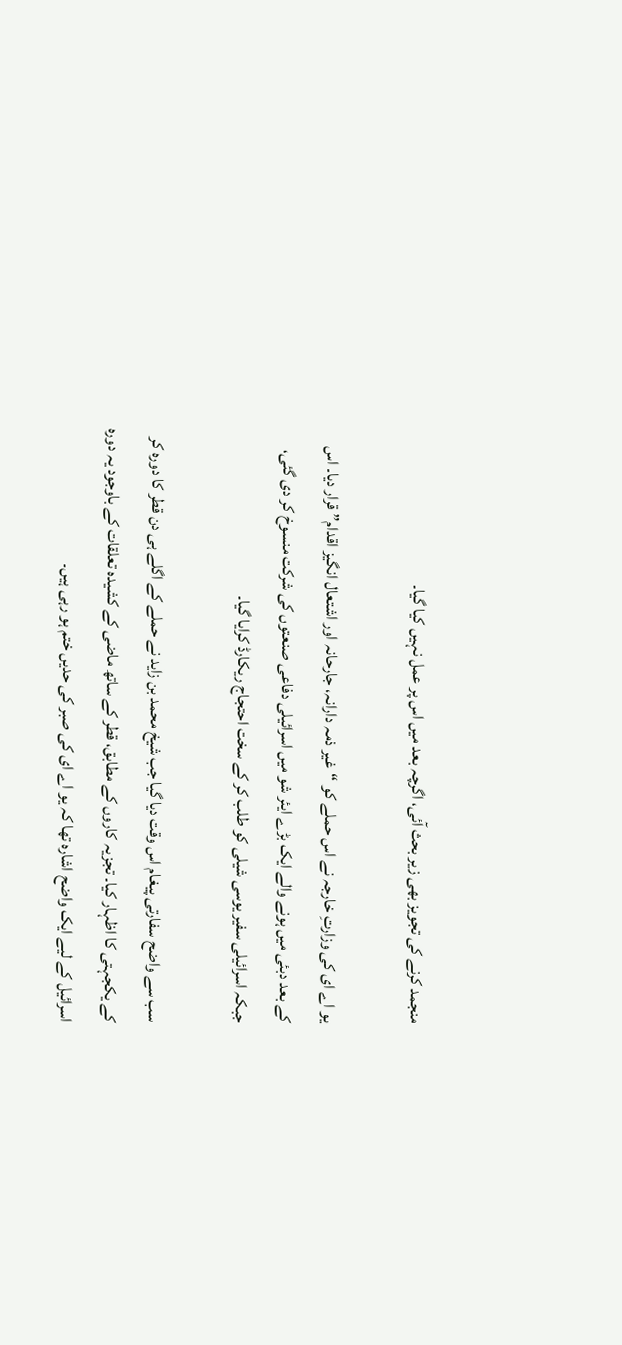منجمد کرنے کی تجویز بھی زیر بحث آئی، اگرچہ بعد میں اس پر عمل نہیں کیا گیا۔

یو اے ای کی وزارتِ خارجہ نے اس حملے کو “غیر ذمہ دارانہ، جارحانہ اور اشتعال انگیز اقدام” قرار دیا۔ اس کے بعد دبئی میں ہونے والے ایک بڑے ایئر شو میں اسرائیلی دفاعی صنعتوں کی شرکت منسوخ کر دی گئی، جبکہ اسرائیلی سفیر یوسی شیلی کو طلب کر کے سخت احتجاج ریکارڈ کرایا گیا۔

سب سے واضح سفارتی پیغام اس وقت دیا گیا جب شیخ محمد بن زاید نے حملے کے اگلے ہی دن قطر کا دورہ کر کے یکجہتی کا اظہار کیا۔ تجزیہ کاروں کے مطابق، قطر کے ساتھ ماضی کے کشیدہ تعلقات کے باوجود یہ دورہ اسرائیل کے لیے ایک واضح اشارہ تھا کہ یو اے ای کی صبر کی حدیں ختم ہو رہی ہیں۔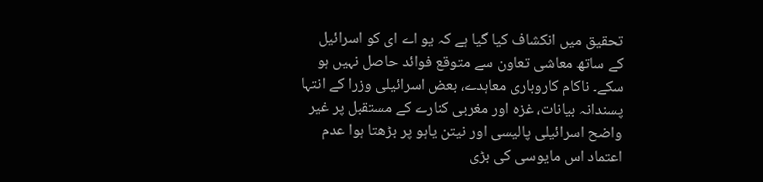تحقیق میں انکشاف کیا گیا ہے کہ یو اے ای کو اسرائیل کے ساتھ معاشی تعاون سے متوقع فوائد حاصل نہیں ہو سکے۔ ناکام کاروباری معاہدے، بعض اسرائیلی وزرا کے انتہا پسندانہ بیانات، غزہ اور مغربی کنارے کے مستقبل پر غیر واضح اسرائیلی پالیسی اور نیتن یاہو پر بڑھتا ہوا عدم اعتماد اس مایوسی کی بڑی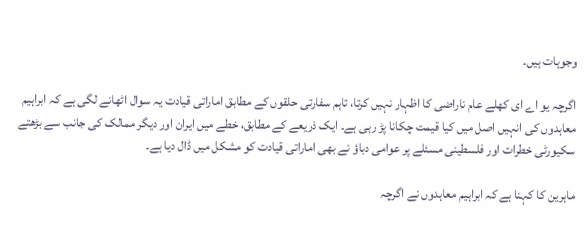وجوہات ہیں۔

اگرچہ یو اے ای کھلے عام ناراضی کا اظہار نہیں کرتا، تاہم سفارتی حلقوں کے مطابق اماراتی قیادت یہ سوال اٹھانے لگی ہے کہ ابراہیم معاہدوں کی انہیں اصل میں کیا قیمت چکانا پڑ رہی ہے۔ ایک ذریعے کے مطابق، خطے میں ایران اور دیگر ممالک کی جانب سے بڑھتے سکیورٹی خطرات اور فلسطینی مسئلے پر عوامی دباؤ نے بھی اماراتی قیادت کو مشکل میں ڈال دیا ہے۔

ماہرین کا کہنا ہے کہ ابراہیم معاہدوں نے اگرچہ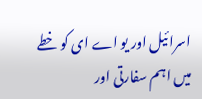اسرائیل اور یو اے ای کو خطے میں اہم سفارتی اور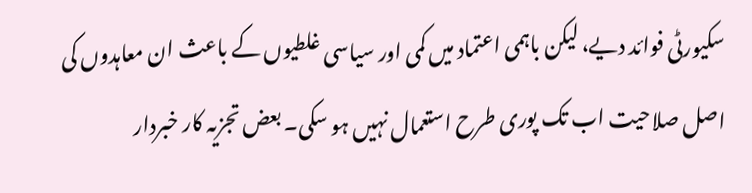سکیورٹی فوائد دیے، لیکن باہمی اعتماد میں کمی اور سیاسی غلطیوں کے باعث ان معاہدوں کی اصل صلاحیت اب تک پوری طرح استعمال نہیں ہو سکی۔ بعض تجزیہ کار خبردار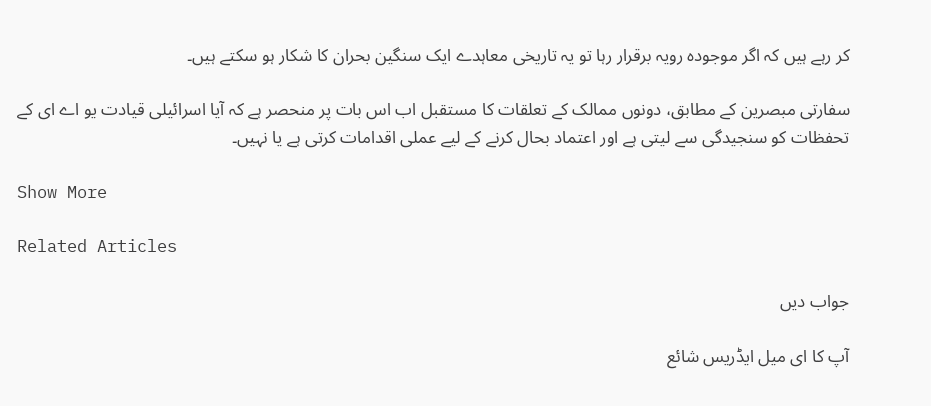کر رہے ہیں کہ اگر موجودہ رویہ برقرار رہا تو یہ تاریخی معاہدے ایک سنگین بحران کا شکار ہو سکتے ہیں۔

سفارتی مبصرین کے مطابق، دونوں ممالک کے تعلقات کا مستقبل اب اس بات پر منحصر ہے کہ آیا اسرائیلی قیادت یو اے ای کے تحفظات کو سنجیدگی سے لیتی ہے اور اعتماد بحال کرنے کے لیے عملی اقدامات کرتی ہے یا نہیں۔

Show More

Related Articles

جواب دیں

آپ کا ای میل ایڈریس شائع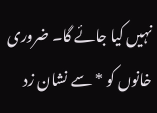نہیں کیا جائے گا۔ ضروری خانوں کو * سے نشان زد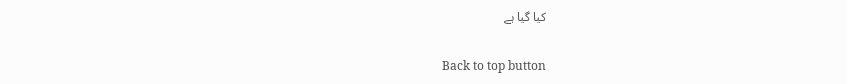کیا گیا ہے

Back to top button